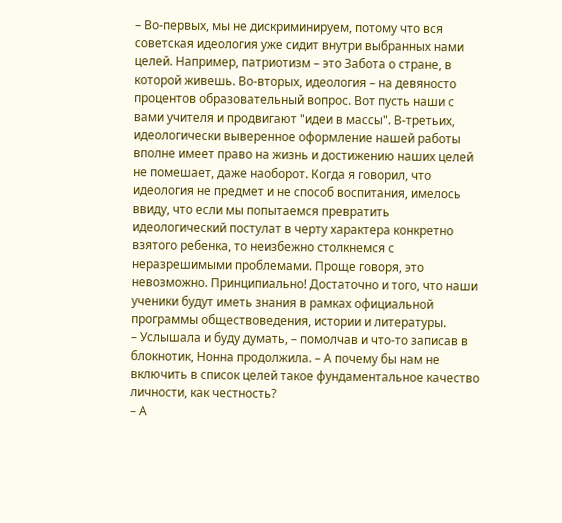– Во-первых, мы не дискриминируем, потому что вся советская идеология уже сидит внутри выбранных нами целей. Например, патриотизм – это Забота о стране, в которой живешь. Во-вторых, идеология – на девяносто процентов образовательный вопрос. Вот пусть наши с вами учителя и продвигают "идеи в массы". В-третьих, идеологически выверенное оформление нашей работы вполне имеет право на жизнь и достижению наших целей не помешает, даже наоборот. Когда я говорил, что идеология не предмет и не способ воспитания, имелось ввиду, что если мы попытаемся превратить идеологический постулат в черту характера конкретно взятого ребенка, то неизбежно столкнемся с неразрешимыми проблемами. Проще говоря, это невозможно. Принципиально! Достаточно и того, что наши ученики будут иметь знания в рамках официальной программы обществоведения, истории и литературы.
– Услышала и буду думать, – помолчав и что-то записав в блокнотик, Нонна продолжила. – А почему бы нам не включить в список целей такое фундаментальное качество личности, как честность?
– А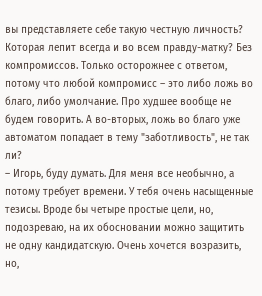вы представляете себе такую честную личность? Которая лепит всегда и во всем правду-матку? Без компромиссов. Только осторожнее с ответом, потому что любой компромисс – это либо ложь во благо, либо умолчание. Про худшее вообще не будем говорить. А во-вторых, ложь во благо уже автоматом попадает в тему "заботливость", не так ли?
– Игорь, буду думать. Для меня все необычно, а потому требует времени. У тебя очень насыщенные тезисы. Вроде бы четыре простые цели, но, подозреваю, на их обосновании можно защитить не одну кандидатскую. Очень хочется возразить, но,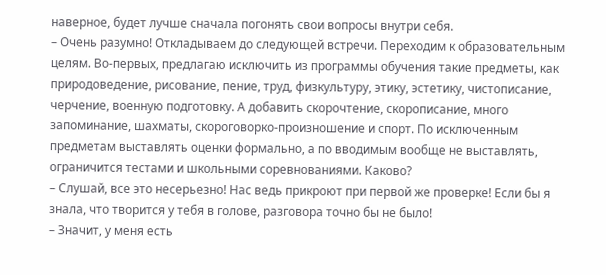наверное, будет лучше сначала погонять свои вопросы внутри себя.
– Очень разумно! Откладываем до следующей встречи. Переходим к образовательным целям. Во-первых, предлагаю исключить из программы обучения такие предметы, как природоведение, рисование, пение, труд, физкультуру, этику, эстетику, чистописание, черчение, военную подготовку. А добавить скорочтение, скорописание, много запоминание, шахматы, скороговорко-произношение и спорт. По исключенным предметам выставлять оценки формально, а по вводимым вообще не выставлять, ограничится тестами и школьными соревнованиями. Каково?
– Слушай, все это несерьезно! Нас ведь прикроют при первой же проверке! Если бы я знала, что творится у тебя в голове, разговора точно бы не было!
– Значит, у меня есть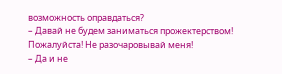возможность оправдаться?
– Давай не будем заниматься прожектерством! Пожалуйста! Не разочаровывай меня!
– Да и не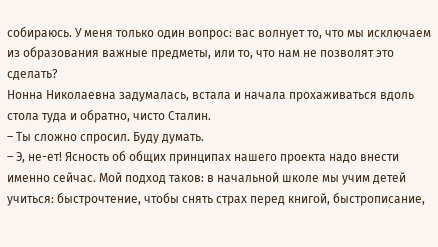собираюсь. У меня только один вопрос: вас волнует то, что мы исключаем из образования важные предметы, или то, что нам не позволят это сделать?
Нонна Николаевна задумалась, встала и начала прохаживаться вдоль стола туда и обратно, чисто Сталин.
– Ты сложно спросил. Буду думать.
– Э, не-ет! Ясность об общих принципах нашего проекта надо внести именно сейчас. Мой подход таков: в начальной школе мы учим детей учиться: быстрочтение, чтобы снять страх перед книгой, быстрописание,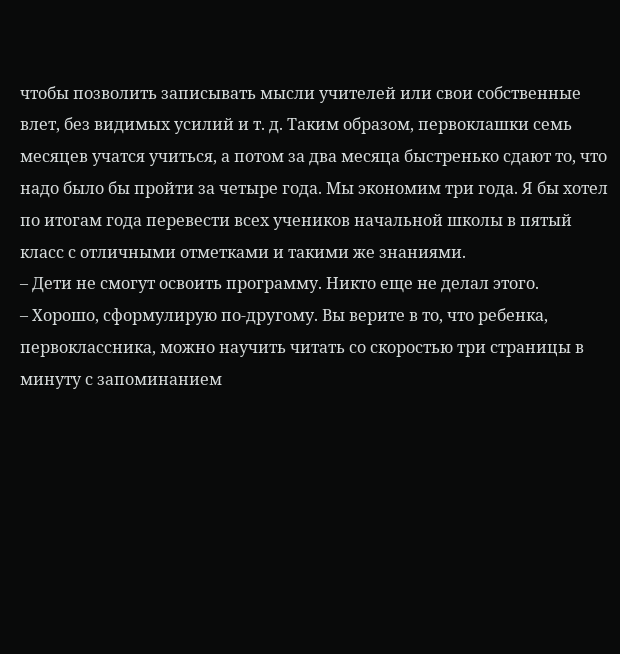чтобы позволить записывать мысли учителей или свои собственные влет, без видимых усилий и т. д. Таким образом, первоклашки семь месяцев учатся учиться, а потом за два месяца быстренько сдают то, что надо было бы пройти за четыре года. Мы экономим три года. Я бы хотел по итогам года перевести всех учеников начальной школы в пятый класс с отличными отметками и такими же знаниями.
– Дети не смогут освоить программу. Никто еще не делал этого.
– Хорошо, сформулирую по-другому. Вы верите в то, что ребенка, первоклассника, можно научить читать со скоростью три страницы в минуту с запоминанием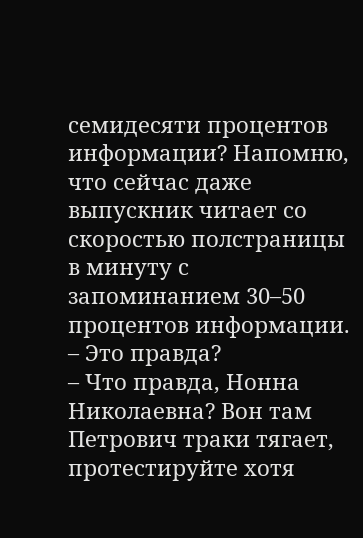семидесяти процентов информации? Напомню, что сейчас даже выпускник читает со скоростью полстраницы в минуту с запоминанием 30–50 процентов информации.
– Это правда?
– Что правда, Нонна Николаевна? Вон там Петрович траки тягает, протестируйте хотя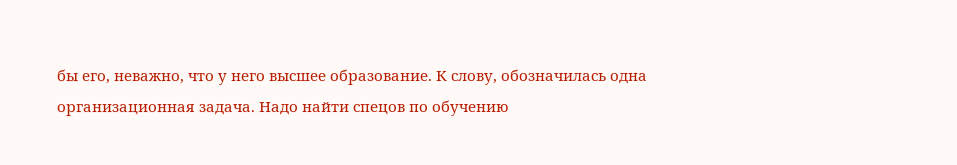бы его, неважно, что у него высшее образование. К слову, обозначилась одна организационная задача. Надо найти спецов по обучению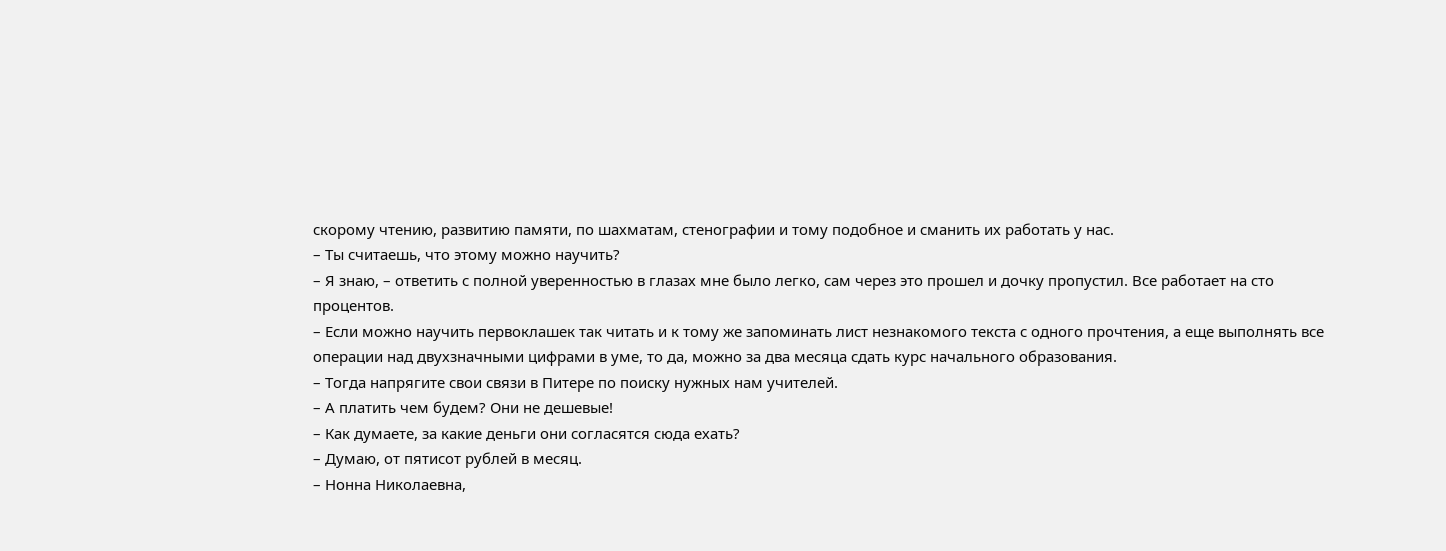скорому чтению, развитию памяти, по шахматам, стенографии и тому подобное и сманить их работать у нас.
– Ты считаешь, что этому можно научить?
– Я знаю, – ответить с полной уверенностью в глазах мне было легко, сам через это прошел и дочку пропустил. Все работает на сто процентов.
– Если можно научить первоклашек так читать и к тому же запоминать лист незнакомого текста с одного прочтения, а еще выполнять все операции над двухзначными цифрами в уме, то да, можно за два месяца сдать курс начального образования.
– Тогда напрягите свои связи в Питере по поиску нужных нам учителей.
– А платить чем будем? Они не дешевые!
– Как думаете, за какие деньги они согласятся сюда ехать?
– Думаю, от пятисот рублей в месяц.
– Нонна Николаевна,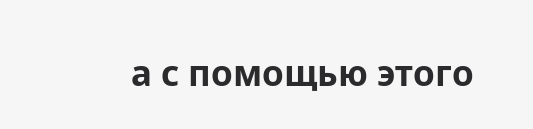а с помощью этого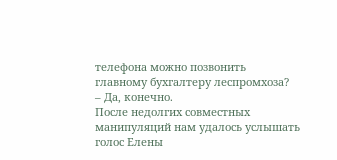телефона можно позвонить главному бухгалтеру леспромхоза?
– Да, конечно.
После недолгих совместных манипуляций нам удалось услышать голос Елены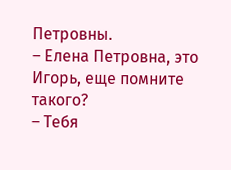Петровны.
– Елена Петровна, это Игорь, еще помните такого?
– Тебя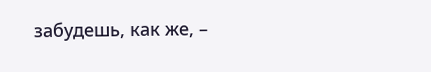забудешь, как же, –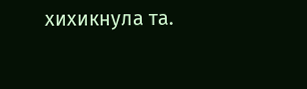хихикнула та.